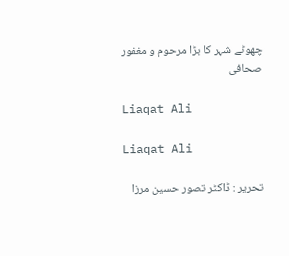چھوٹے شہر کا بڑا مرحوم و مغفور صحافی

Liaqat Ali

Liaqat Ali

تحریر : ڈاکٹر تصور حسین مرزا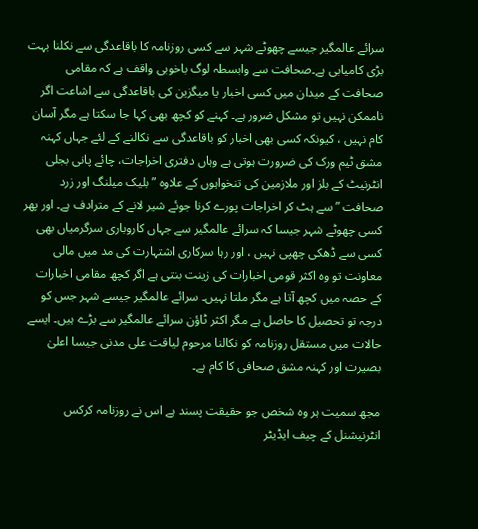سرائے عالمگیر جیسے چھوٹے شہر سے کسی روزنامہ کا باقاعدگی سے نکلنا بہت بڑی کامیابی ہے۔صحافت سے وابسطہ لوگ باخوبی واقف ہے کہ مقامی صحافت کے میدان میں کسی اخبار یا میگزین کی باقاعدگی سے اشاعت اگر ناممکن نہیں تو مشکل ضرور ہے۔ کہنے کو کچھ بھی کہا جا سکتا ہے مگر آسان کام نہیں ، کیونکہ کسی بھی اخبار کو باقاعدگی سے نکالنے کے لئے جہاں کہنہ مشق ٹیم ورک کی ضرورت ہوتی ہے وہاں دفتری اخراجات، چائے پانی بجلی انٹرنیٹ کے بلز اور ملازمین کی تنخواہوں کے علاوہ ” بلیک میلنگ اور زرد صحافت ” سے ہٹ کر اخراجات پورے کرنا جوئے شیر لانے کے مترادف ہے۔ اور پھر کسی چھوٹے شہر جیسا کہ سرائے عالمگیر سے جہاں کاروباری سرگرمیاں بھی کسی سے ڈھکی چھپی نہیں ، اور رہا سرکاری اشتہارت کی مد میں مالی معاونت تو وہ اکثر قومی اخبارات کی زینت بنتی ہے اگر کچھ مقامی اخبارات کے حصہ میں کچھ آتا ہے مگر ملتا نہیں۔ سرائے عالمگیر جیسے شہر جس کو درجہ تو تحصیل کا حاصل ہے مگر اکثر ٹاؤن سرائے عالمگیر سے بڑے ہیں۔ ایسے حالات میں مستقل روزنامہ کو نکالنا مرحوم لیاقت علی مدنی جیسا اعلیٰ بصیرت اور کہنہ مشق صحافی کا کام ہے۔

مجھ سمیت ہر وہ شخص جو حقیقت پسند ہے اس نے روزنامہ کرکس انٹرنیشنل کے چیف ایڈیٹر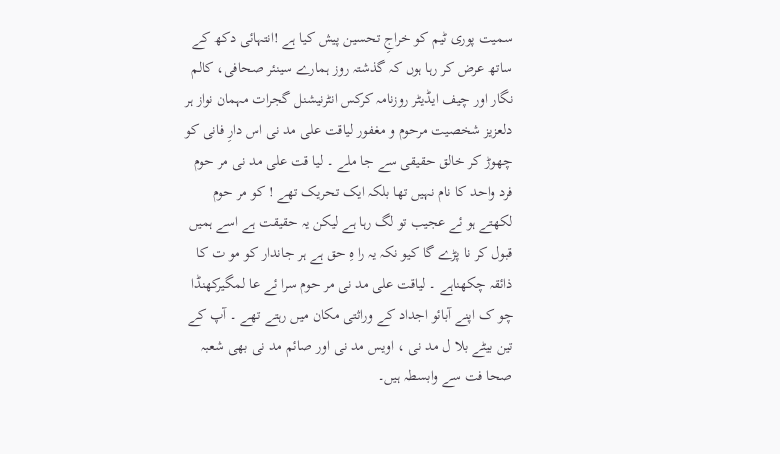سمیت پوری ٹیم کو خراجِ تحسین پیش کیا ہے !انتہائی دکھ کے ساتھ عرض کر رہا ہوں کہ گذشتہ روز ہمارے سینئر صحافی، کالم نگار اور چیف ایڈیٹر روزنامہ کرکس انٹرنیشنل گجرات مہمان نواز ہر دلعزیز شخصیت مرحوم و مغفور لیاقت علی مد نی اس دارِ فانی کو چھوڑ کر خالق حقیقی سے جا ملے ۔ لیا قت علی مد نی مر حوم فرد واحد کا نام نہیں تھا بلکہ ایک تحریک تھے ! کو مر حوم لکھتے ہو ئے عجیب تو لگ رہا ہے لیکن یہ حقیقت ہے اسے ہمیں قبول کر نا پڑے گا کیو نکہ یہ را ہِ حق ہے ہر جاندار کو مو ت کا ذائقہ چکھناہے ۔ لیاقت علی مد نی مر حوم سرا ئے عا لمگیرکھنڈا چو ک اپنے آبائو اجداد کے وراثتی مکان میں رہتے تھے ۔ آپ کے تین بیٹے بلا ل مد نی ، اویس مد نی اور صائم مد نی بھی شعبہ صحا فت سے وابسطہ ہیں۔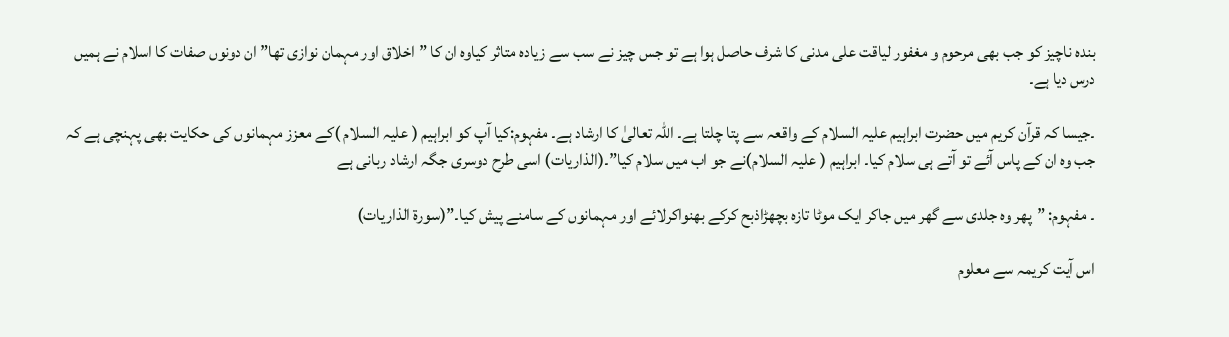بندہ ناچیز کو جب بھی مرحوم و مغفور لیاقت علی مدنی کا شرف حاصل ہوا ہے تو جس چیز نے سب سے زیادہ متاثر کیاوہ ان کا ”اخلاق اور مہمان نوازی تھا” ان دونوں صفات کا اسلام نے ہمیں درس دیا ہے۔

۔جیسا کہ قرآن کریم میں حضرت ابراہیم علیہ السلام کے واقعہ سے پتا چلتا ہے۔ اللہ تعالیٰ کا ارشاد ہے۔ مفہوم:کیا آپ کو ابراہیم ( علیہ السلام )کے معزز مہمانوں کی حکایت بھی پہنچی ہے کہ جب وہ ان کے پاس آئے تو آتے ہی سلام کیا۔ ابراہیم ( علیہ السلام)نے جو اب میں سلام کیا”۔(الذاریات) اسی طرح دوسری جگہ ارشاد ربانی ہے

۔ مفہوم: ”پھر وہ جلدی سے گھر میں جاکر ایک موٹا تازہ بچھڑاذبح کرکے بھنواکرلائے اور مہمانوں کے سامنے پیش کیا۔”(سورة الذاریات)

اس آیت کریمہ سے معلوم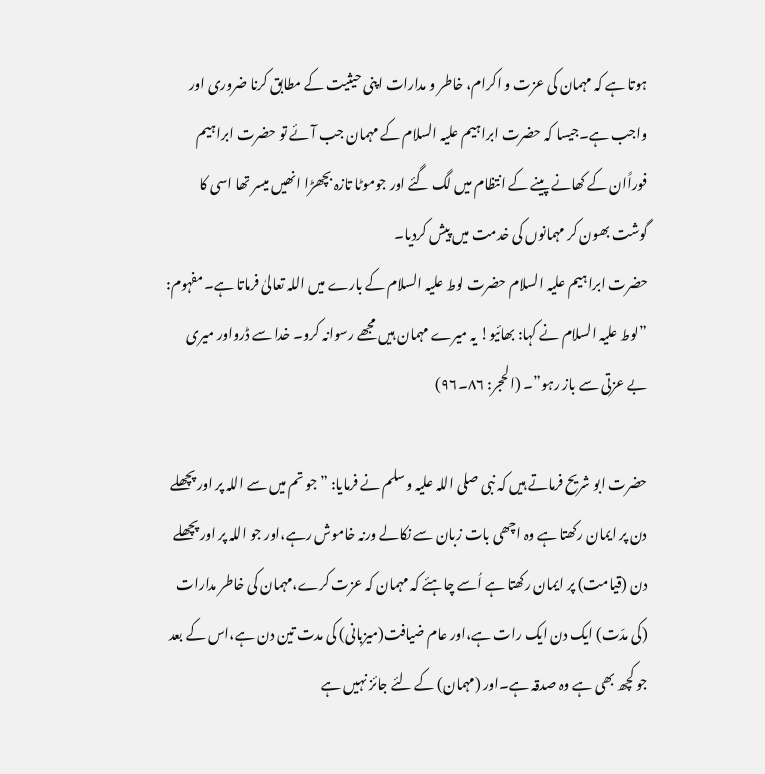ہوتا ہے کہ مہمان کی عزت و اکرام، خاطر و مدارات اپنی حیثیت کے مطابق کرنا ضروری اور واجب ہے۔جیسا کہ حضرت ابراہیم علیہ السلام کے مہمان جب آئے تو حضرت ابراہیم فوراًان کے کھانے پینے کے انتظام میں لگ گئے اور جوموٹا تازہ بچھڑا انھیں میسر تھا اسی کا گوشت بھون کر مہمانوں کی خدمت میں پیش کردیا۔
حضرت ابراہیم علیہ السلام حضرت لوط علیہ السلام کے بارے میں اللہ تعالیٰ فرماتا ہے۔ مفہوم: ”لوط علیہ السلام نے کہا: بھائیو! یہ میرے مہمان ہیں مجھے رسوانہ کرو۔ خدا سے ڈرواور میری بے عزتی سے باز رہو”۔ (الحجر: ٨٦۔٩٦)

حضرت ابو شریح فرماتے ہیں کہ نبی صلی اللہ علیہ وسلم نے فرمایا: ”جو تم میں سے اللہ پر اور پچھلے دن پر ایمان رکھتا ہے وہ اچھی بات زبان سے نکالے ورنہ خاموش رہے،اور جو اللہ پر اور پچھلے دن (قیامت) پر ایمان رکھتا ہے اُسے چاہئے کہ مہمان کہ عزت کرے،مہمان کی خاطر مدارات (کی مدّت) ایک دن ایک رات ہے،اور عام ضیافت(میزبانی) کی مدت تین دن ہے،اس کے بعد جو کچھ بھی ہے وہ صدقہ ہے۔اور (مہمان) کے لئے جائز نہیں ہے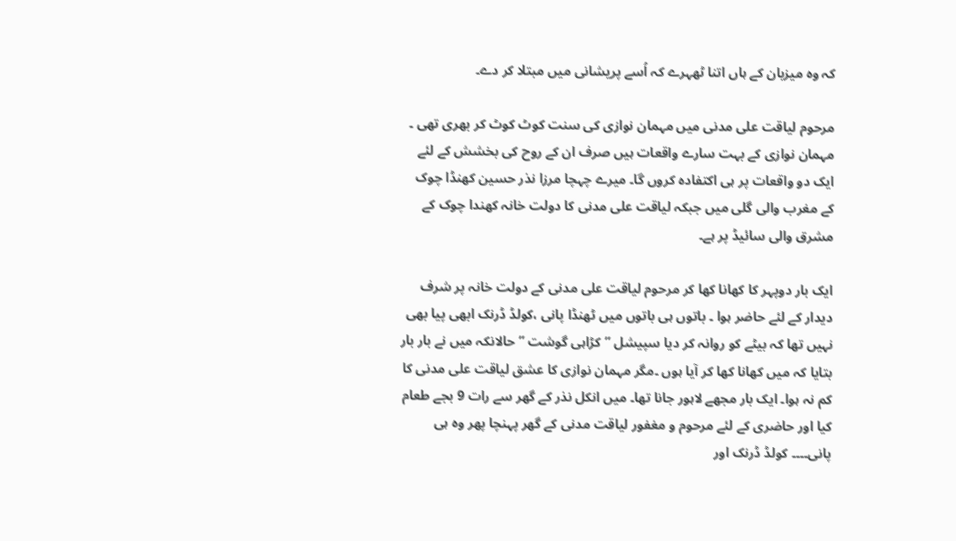کہ وہ میزبان کے ہاں اتنا ٹھہرے کہ اُسے پریشانی میں مبتلا کر دے۔

مرحوم لیاقت علی مدنی میں مہمان نوازی کی سنت کوٹ کوٹ کر بھری تھی ۔ مہمان نوازی کے بہت سارے واقعات ہیں صرف ان کے روح کی بخشش کے لئے ایک دو واقعات پر ہی اکتفادہ کروں گا۔ میرے چہچا مرزا نذر حسین کھنڈا چوک کے مغرب والی گلی میں جبکہ لیاقت علی مدنی کا دولت خانہ کھندا چوک کے مشرق والی سائیڈ پر ہے۔

ایک بار دوپہر کا کھانا کھا کر مرحوم لیاقت علی مدنی کے دولت خانہ پر شرف دیدار کے لئے حاضر ہوا ۔ باتوں ہی باتوں میں ٹھنڈا پانی ،کولڈ ڈرنک ابھی پیا بھی نہیں تھا کہ بیٹے کو روانہ کر دیا سپیشل ”کڑاہی گوشت ” حالانکہ میں نے بار بار بتایا کہ میں کھانا کھا کر آیا ہوں ۔مگر مہمان نوازی کا عشق لیاقت علی مدنی کا کم نہ ہوا۔ ایک بار مجھے لاہور جانا تھا۔ میں انکل نذر کے گھر سے رات 9 بجے طعام کیا اور حاضری کے لئے مرحوم و مغفور لیاقت مدنی کے گھر پہنچا پھر وہ ہی پانی۔۔۔۔ کولڈ ڈرنک اور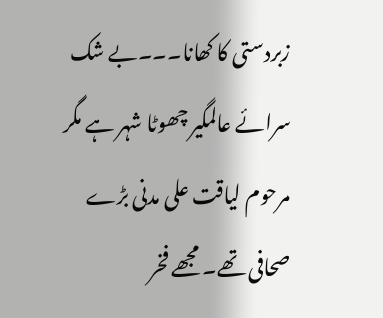زبردستی کا کھانا۔۔۔بے شک سرائے عالمگیر چھوٹا شہر ہے مگر مرحوم لیاقت علی مدنی بڑے صحافی تھے۔ مجھے فخر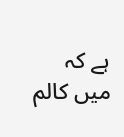ہے کہ میں کالم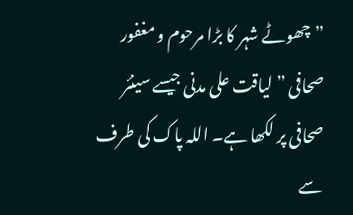”چھوٹے شہر کا بڑا مرحوم و مغفور صحافی ” لیاقت علی مدنی جیسے سینئر صحافی پر لکھا ہے۔ اللہ پاک کی طرف سے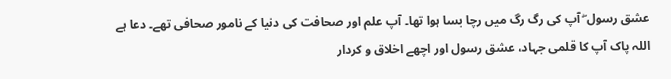عشق رسول ۖ آپ کی رگ رگ میں رچا بسا ہوا تھا۔ آپ علم اور صحافت کی دنیا کے نامور صحافی تھے۔ دعا ہے اللہ پاک آپ کا قلمی جہاد، عشق رسول اور اچھے اخلاق و کردار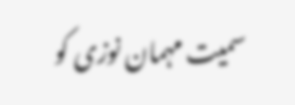سمیت مہمان نوزی کو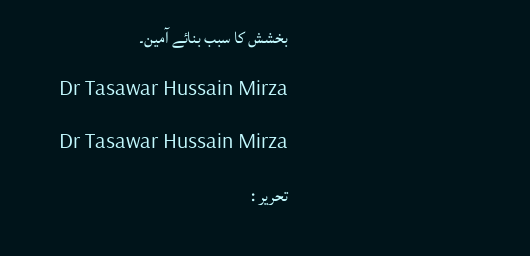بخشش کا سبب بنائے آمین۔

Dr Tasawar Hussain Mirza

Dr Tasawar Hussain Mirza

تحریر :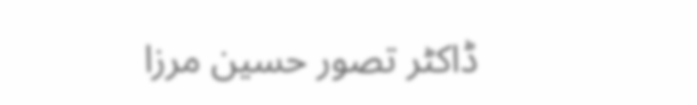ڈاکٹر تصور حسین مرزا